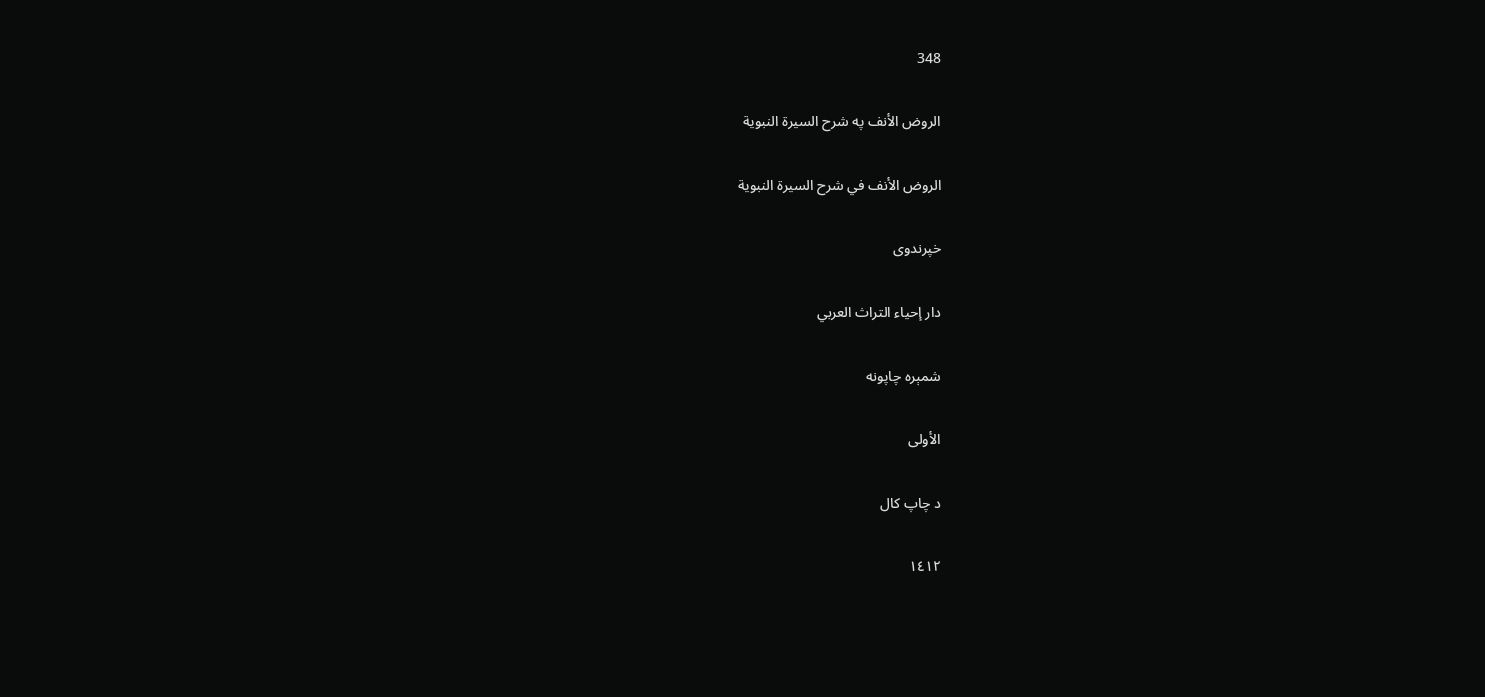348

الروض الأنف په شرح السيرة النبوية

الروض الأنف في شرح السيرة النبوية

خپرندوی

دار إحياء التراث العربي

شمېره چاپونه

الأولى

د چاپ کال

١٤١٢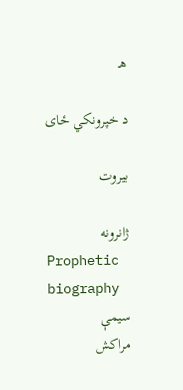هـ

د خپرونکي ځای

بيروت

ژانرونه
Prophetic biography
سیمې
مراکش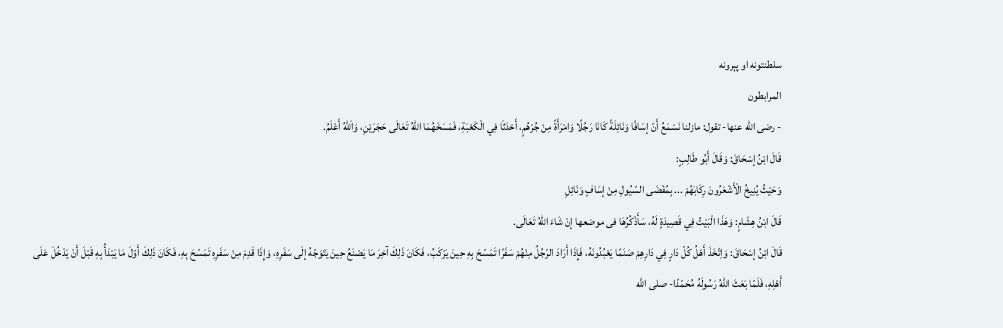سلطنتونه او پېرونه
المرابطون
- رضى الله عنها- تقول: مازلنا نَسْمَعُ أَنّ إسَافًا وَنَائِلَةً كَانَا رَجُلًا وَامْرَأَةً مِنْ جُرْهُمٍ، أَحْدَثَا فِي الْكَعْبَةِ، فَمَسَخَهُمَا اللهُ تَعَالَى حَجَرَيْنِ، وَاَللهُ أَعْلَمُ.
قَالَ ابْنُ إسْحَاقَ: وَقَالَ أَبُو طَالِبٍ:
وَحَيْثُ يُنِيخُ الْأَشْعَرُونَ رِكَابَهُمْ ... بِمُفْضَى السّيُولِ مِنْ إسَافٍ وَنَائِلِ
قَالَ ابْنُ هِشَامٍ: وَهَذَا الْبَيْتُ فِي قَصِيدَةٍ لَهُ، سَأَذْكُرُهَا فى موضعها إنْ شَاءَ اللهُ تَعَالَى.
قَالَ ابْنُ إسْحَاقَ: وَاِتّخَذَ أَهْلُ كُلّ دَارٍ فِي دَارِهِمْ صَنَمًا يَعْبُدُونَهُ، فَإِذَا أَرَادَ الرّجُلُ مِنْهُمْ سَفَرًا تَمَسّحَ بِهِ حِينَ يَرْكَبُ، فَكَانَ ذَلِكَ آخِرَ مَا يَصْنَعُ حِينَ يَتَوَجّهُ إلَى سَفَرِهِ، وَإِذَا قَدِمَ مِنْ سَفَرِهِ تَمَسّحَ بِهِ، فَكَانَ ذَلِكَ أَوّلَ مَا يَبْدَأُ بِهِ قَبْلَ أَنْ يَدْخُلَ عَلَى أَهْلِهِ، فَلَمّا بَعَثَ اللهُ رَسُولَهُ مُحَمّدًا- صلى الله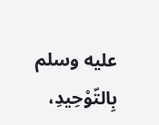عليه وسلم بِالتّوْحِيدِ،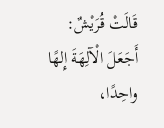قَالَتْ قُرَيْشٌ:
أَجَعَلَ الْآلِهَةَ إِلهًا واحِدًا،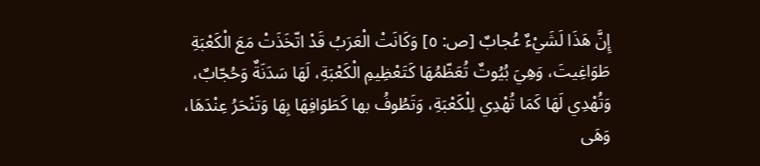إِنَّ هَذَا لَشَيْءٌ عُجابٌ [ص: ٥] وَكَانَتْ الْعَرَبُ قَدْ اتّخَذَتْ مَعَ الْكَعْبَةِ طَوَاغِيتَ، وَهِيَ بُيُوتٌ تُعَظّمُهَا كَتَعْظِيمِ الْكَعْبَةِ، لَهَا سَدَنَةٌ وَحُجّابٌ، وَتُهْدِي لَهَا كَمَا تُهْدِي لِلْكَعْبَةِ، وَتَطُوفُ بها كَطَوَافِهَا بِهَا وَتَنْحَرُ عِنْدَهَا، وَهَى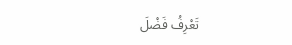تَعْرِفُ فَضْلَ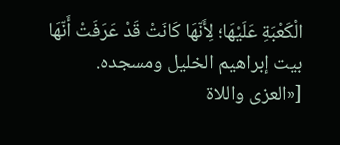الْكَعْبَةِ عَلَيْهَا؛ لِأَنّهَا كَانَتْ قَدْ عَرَفَتْ أَنّهَا بيت إبراهيم الخليل ومسجده.
[«العزى واللاة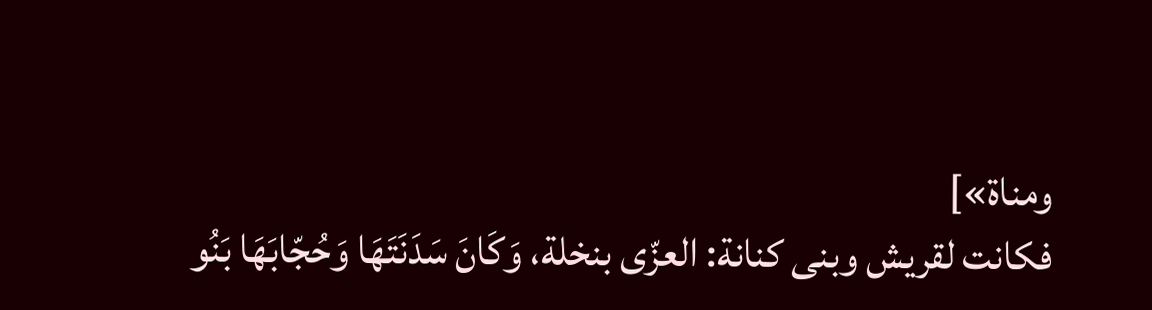ومناة»]
فكانت لقريش وبنى كنانة: العزّى بنخلة، وَكَانَ سَدَنَتَهَا وَحُجّابَهَا بَنُو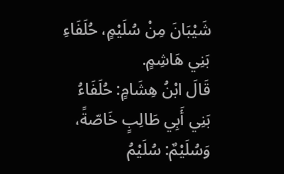شَيْبَانَ مِنْ سُلَيْمٍ، حُلَفَاءِ بَنِي هَاشِمٍ.
قَالَ ابْنُ هِشَامٍ: حُلَفَاءُ بَنِي أَبِي طَالِبٍ خَاصّةً، وَسُلَيْمٌ: سُلَيْمُ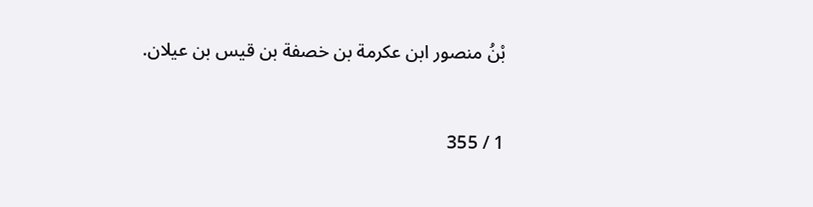بْنُ منصور ابن عكرمة بن خصفة بن قيس بن عيلان.


1 / 355